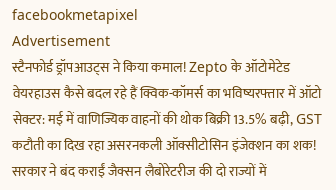facebookmetapixel
Advertisement
स्टैनफोर्ड ड्रॉपआउट्स ने किया कमाल! Zepto के ऑटोमेटेड वेयरहाउस कैसे बदल रहे हैं क्विक-कॉमर्स का भविष्यरफ्तार में ऑटो सेक्टर: मई में वाणिज्यिक वाहनों की थोक बिक्री 13.5% बढ़ी, GST कटौती का दिख रहा असरनकली ऑक्सीटोसिन इंजेक्शन का शक! सरकार ने बंद कराईं जैक्सन लैबोरेटरीज की दो राज्यों में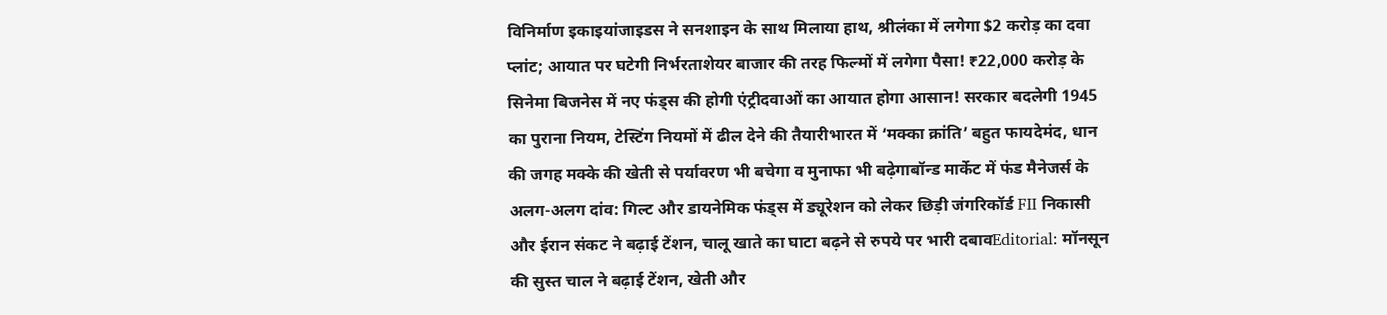विनिर्माण इकाइयांजाइडस ने सनशाइन के साथ मिलाया हाथ, श्रीलंका में लगेगा $2 करोड़ का दवा प्लांट; आयात पर घटेगी निर्भरताशेयर बाजार की तरह फिल्मों में लगेगा पैसा! ₹22,000 करोड़ के सिनेमा बिजनेस में नए फंड्स की होगी एंट्रीदवाओं का आयात होगा आसान! सरकार बदलेगी 1945 का पुराना नियम, टेस्टिंग नियमों में ढील देने की तैयारीभारत में ‘मक्का क्रांति’ बहुत फायदेमंद, धान की जगह मक्के की खेती से पर्यावरण भी बचेगा व मुनाफा भी बढ़ेगाबॉन्ड मार्केट में फंड मैनेजर्स के अलग-अलग दांव: गिल्ट और डायनेमिक फंड्स में ड्यूरेशन को लेकर छिड़ी जंगरिकॉर्ड FII निकासी और ईरान संकट ने बढ़ाई टेंशन, चालू खाते का घाटा बढ़ने से रुपये पर भारी दबावEditorial: मॉनसून की सुस्त चाल ने बढ़ाई टेंशन, खेती और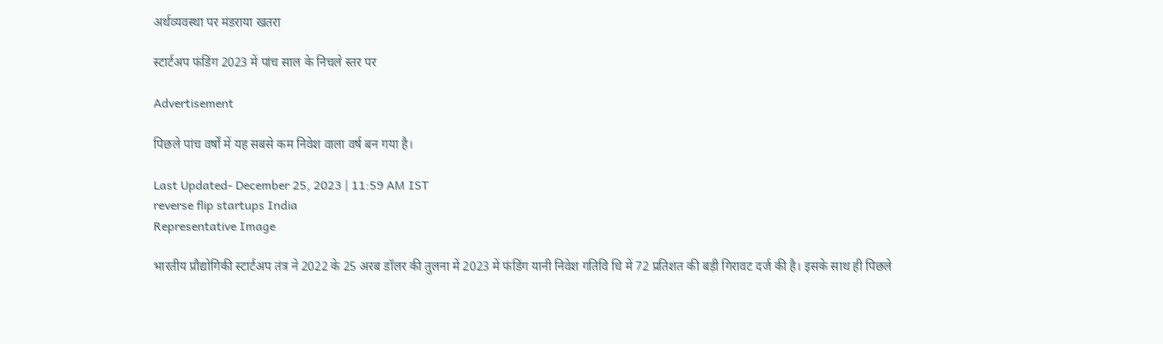अर्थव्यवस्था पर मंडराया खतरा

स्टार्टअप फंडिंग 2023 में पांच साल के निचले स्तर पर

Advertisement

पिछले पांच वर्षों में यह सबसे कम निवेश वाला वर्ष बन गया है।

Last Updated- December 25, 2023 | 11:59 AM IST
reverse flip startups India
Representative Image

भारतीय प्रौद्योगिकी स्टार्टअप तंत्र ने 2022 के 25 अरब डॉलर की तुलना में 2023 में फंडिंग यानी निवेश गतिवि धि में 72 प्रतिशत की बड़ी गिरावट दर्ज की है। इसके साथ ही पिछले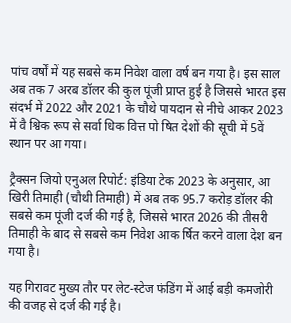पांच वर्षों में यह सबसे कम निवेश वाला वर्ष बन गया है। इस साल अब तक 7 अरब डॉलर की कुल पूंजी प्राप्त हुई है जिससे भारत इस संदर्भ में 2022 और 2021 के चौथे पायदान से नीचे आकर 2023 में वै श्विक रूप से सर्वा धिक वित्त पो षित देशों की सूची में 5वें स्थान पर आ गया।

ट्रैक्सन जियो एनुअल रिपोर्ट: इंडिया टेक 2023 के अनुसार, आ खिरी तिमाही (चौथी तिमाही) में अब तक 95.7 करोड़ डॉलर की सबसे कम पूंजी दर्ज की गई है, जिससे भारत 2026 की तीसरी तिमाही के बाद से सबसे कम निवेश आक र्षित करने वाला देश बन गया है।

यह गिरावट मुख्य तौर पर लेट-स्टेज फंडिंग में आई बड़ी कमजोरी की वजह से दर्ज की गई है।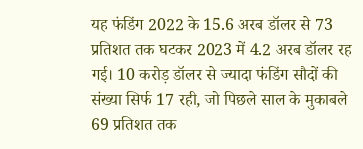यह फंडिंग 2022 के 15.6 अरब डॉलर से 73 प्रतिशत तक घटकर 2023 में 4.2 अरब डॉलर रह गई। 10 करोड़ डॉलर से ज्यादा फंडिंग सौदों की संख्या सिर्फ 17 रही, जो पिछले साल के मुकाबले 69 प्रतिशत तक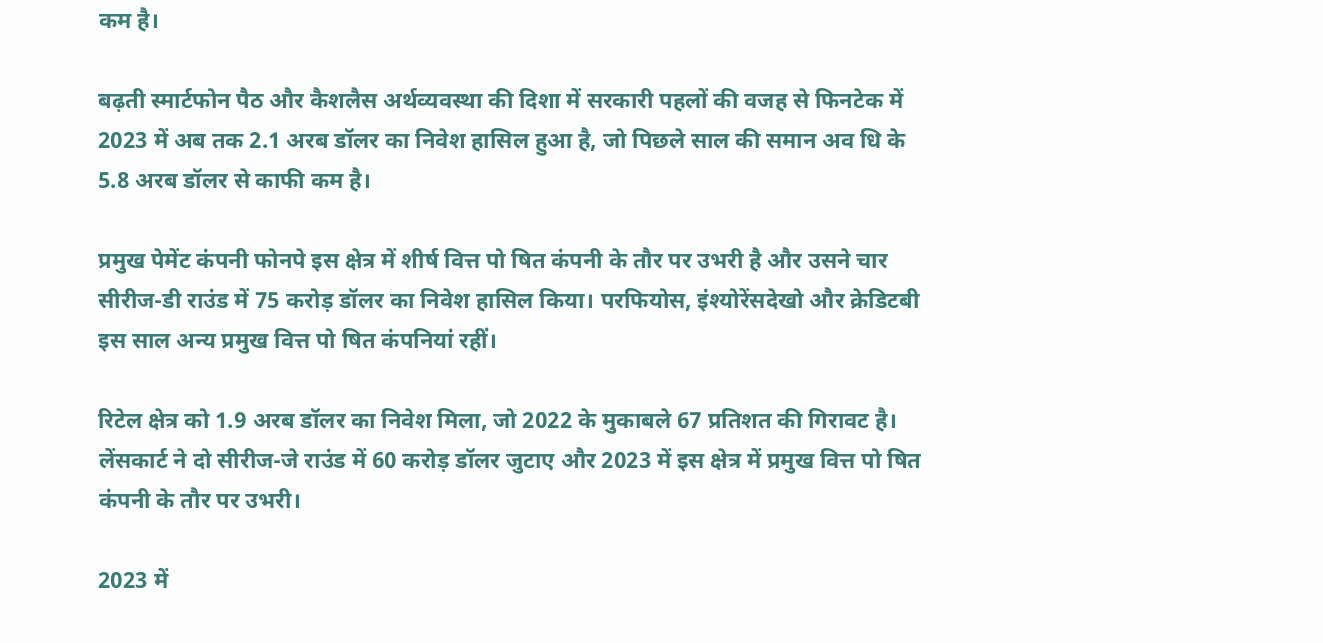कम है।

बढ़ती स्मार्टफोन पैठ और कैशलैस अर्थव्यवस्था की दिशा में सरकारी पहलों की वजह से फिनटेक में 2023 में अब तक 2.1 अरब डॉलर का निवेश हासिल हुआ है, जो पिछले साल की समान अव धि के 5.8 अरब डॉलर से काफी कम है।

प्रमुख पेमेंट कंपनी फोनपे इस क्षेत्र में शीर्ष वित्त पो षित कंपनी के तौर पर उभरी है और उसने चार सीरीज-डी राउंड में 75 करोड़ डॉलर का निवेश हासिल किया। परफियोस, इंश्योरेंसदेखो और क्रेडिटबी इस साल अन्य प्रमुख वित्त पो षित कंपनियां रहीं।

रिटेल क्षेत्र को 1.9 अरब डॉलर का निवेश मिला, जो 2022 के मुकाबले 67 प्रतिशत की गिरावट है। लेंसकार्ट ने दो सीरीज-जे राउंड में 60 करोड़ डॉलर जुटाए और 2023 में इस क्षेत्र में प्रमुख वित्त पो षित कंपनी के तौर पर उभरी।

2023 में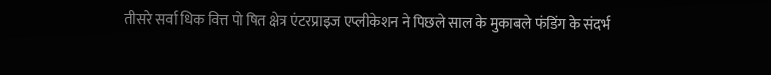तीसरे सर्वा धिक वित्त पो षित क्षेत्र एंटरप्राइज एप्लीकेशन ने पिछले साल के मुकाबले फंडिंग के संदर्भ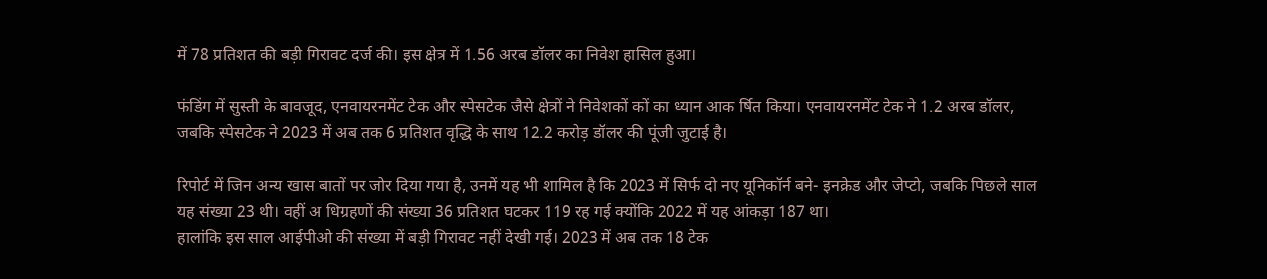में 78 प्रतिशत की बड़ी गिरावट दर्ज की। इस क्षेत्र में 1.56 अरब डॉलर का निवेश हासिल हुआ।

फंडिंग में सुस्ती के बावजूद, एनवायरनमेंट टेक और स्पेसटेक जैसे क्षेत्रों ने निवेशकों कों का ध्यान आक र्षित किया। एनवायरनमेंट टेक ने 1.2 अरब डॉलर, जबकि स्पेसटेक ने 2023 में अब तक 6 प्रतिशत वृद्धि के साथ 12.2 करोड़ डॉलर की पूंजी जुटाई है।

रिपोर्ट में जिन अन्य खास बातों पर जोर दिया गया है, उनमें यह भी शामिल है कि 2023 में सिर्फ दो नए यूनिकॉर्न बने- इनक्रेड और जेप्टो, जबकि पिछले साल यह संख्या 23 थी। वहीं अ धिग्रहणों की संख्या 36 प्रतिशत घटकर 119 रह गई क्योंकि 2022 में यह आंकड़ा 187 था।
हालांकि इस साल आईपीओ की संख्या में बड़ी गिरावट नहीं देखी गई। 2023 में अब तक 18 टेक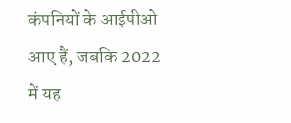कंपनियों के आईपीओ आए हैं, जबकि 2022 में यह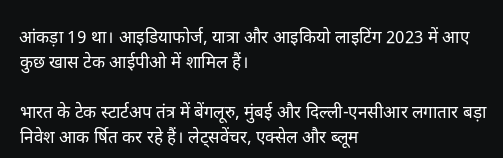आंकड़ा 19 था। आइडियाफोर्ज, यात्रा और आइकियो लाइटिंग 2023 में आए कुछ खास टेक आईपीओ में शामिल हैं।

भारत के टेक स्टार्टअप तंत्र में बेंगलूरु, मुंबई और दिल्ली-एनसीआर लगातार बड़ा निवेश आक र्षित कर रहे हैं। लेट्सवेंचर, एक्सेल और ब्लूम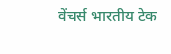वेंचर्स भारतीय टेक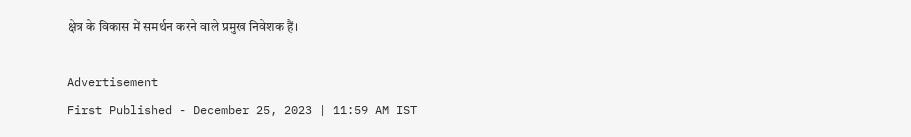क्षेत्र के विकास में समर्थन करने वाले प्रमुख निवेशक हैं।

Advertisement
First Published - December 25, 2023 | 11:59 AM IST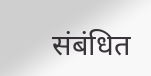संबंधित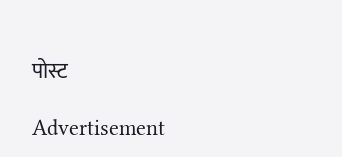पोस्ट

Advertisement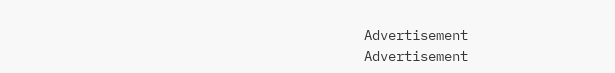Advertisement
Advertisement